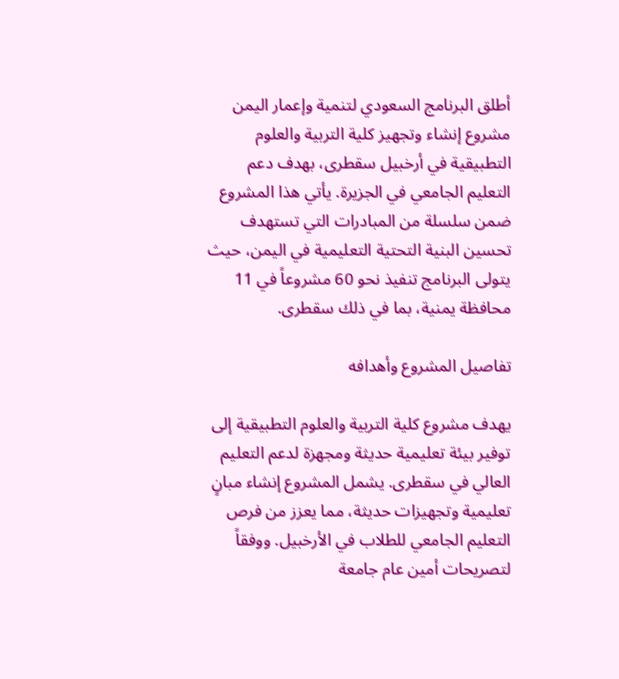أطلق البرنامج السعودي لتنمية وإعمار اليمن مشروع إنشاء وتجهيز كلية التربية والعلوم التطبيقية في أرخبيل سقطرى، بهدف دعم التعليم الجامعي في الجزيرة. يأتي هذا المشروع ضمن سلسلة من المبادرات التي تستهدف تحسين البنية التحتية التعليمية في اليمن، حيث يتولى البرنامج تنفيذ نحو 60 مشروعاً في 11 محافظة يمنية، بما في ذلك سقطرى.

تفاصيل المشروع وأهدافه

يهدف مشروع كلية التربية والعلوم التطبيقية إلى توفير بيئة تعليمية حديثة ومجهزة لدعم التعليم العالي في سقطرى. يشمل المشروع إنشاء مبانٍ تعليمية وتجهيزات حديثة، مما يعزز من فرص التعليم الجامعي للطلاب في الأرخبيل. ووفقاً لتصريحات أمين عام جامعة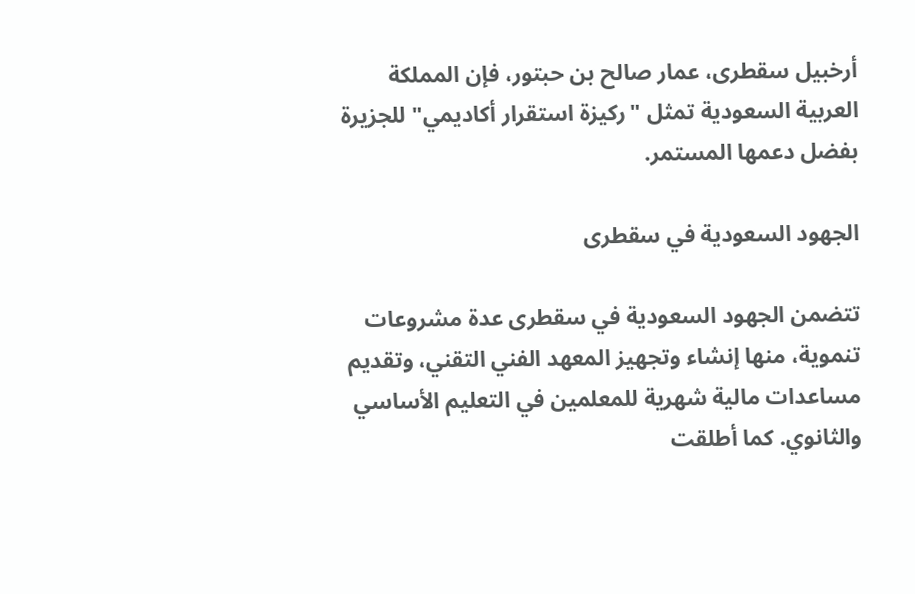أرخبيل سقطرى، عمار صالح بن حبتور، فإن المملكة العربية السعودية تمثل "ركيزة استقرار أكاديمي" للجزيرة بفضل دعمها المستمر.

الجهود السعودية في سقطرى

تتضمن الجهود السعودية في سقطرى عدة مشروعات تنموية، منها إنشاء وتجهيز المعهد الفني التقني، وتقديم مساعدات مالية شهرية للمعلمين في التعليم الأساسي والثانوي. كما أطلقت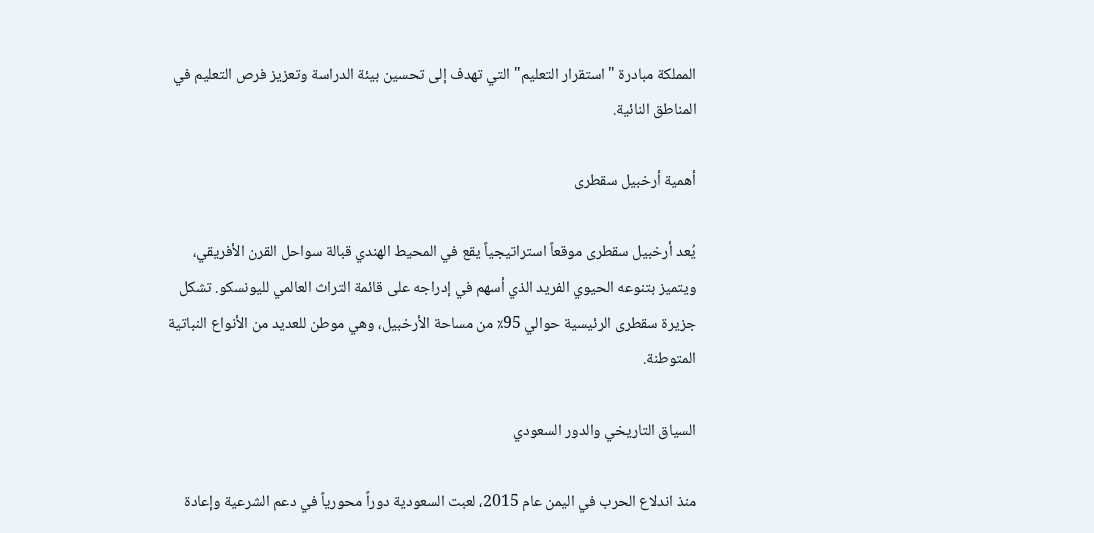المملكة مبادرة "استقرار التعليم" التي تهدف إلى تحسين بيئة الدراسة وتعزيز فرص التعليم في المناطق النائية.

أهمية أرخبيل سقطرى

يُعد أرخبيل سقطرى موقعاً استراتيجياً يقع في المحيط الهندي قبالة سواحل القرن الأفريقي، ويتميز بتنوعه الحيوي الفريد الذي أسهم في إدراجه على قائمة التراث العالمي لليونسكو. تشكل جزيرة سقطرى الرئيسية حوالي 95٪ من مساحة الأرخبيل، وهي موطن للعديد من الأنواع النباتية المتوطنة.

السياق التاريخي والدور السعودي

منذ اندلاع الحرب في اليمن عام 2015، لعبت السعودية دوراً محورياً في دعم الشرعية وإعادة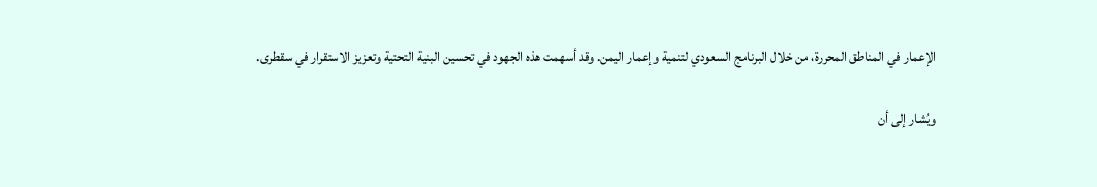الإعمار في المناطق المحررة، من خلال البرنامج السعودي لتنمية وإعمار اليمن. وقد أسهمت هذه الجهود في تحسين البنية التحتية وتعزيز الاستقرار في سقطرى.

ويُشار إلى أن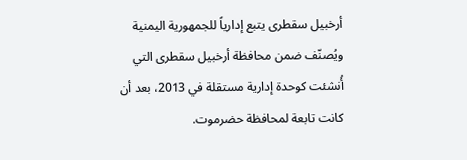أرخبيل سقطرى يتبع إدارياً للجمهورية اليمنية ويُصنّف ضمن محافظة أرخبيل سقطرى التي أُنشئت كوحدة إدارية مستقلة في 2013، بعد أن كانت تابعة لمحافظة حضرموت.